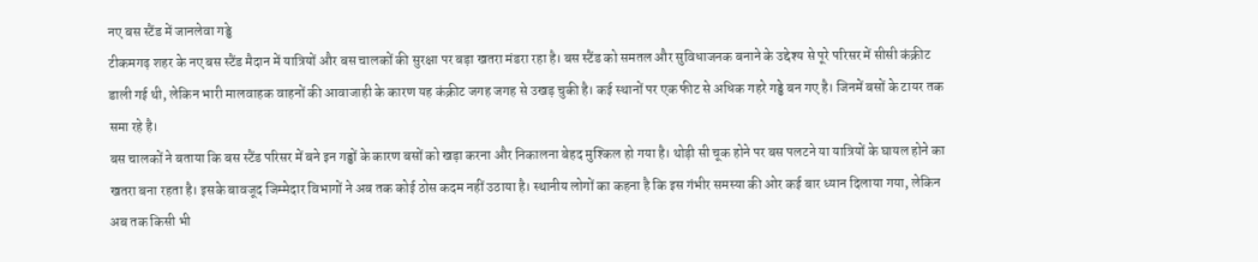नए बस स्टैंड में जानलेवा गड्ढे
टीकमगढ़ शहर के नए बस स्टैंड मैदान में यात्रियों और बस चालकों की सुरक्षा पर बड़ा खतरा मंडरा रहा है। बस स्टैंड को समतल और सुविधाजनक बनाने के उद्देश्य से पूरे परिसर में सीसी कंक्रीट डाली गई थी, लेकिन भारी मालवाहक वाहनों की आवाजाही के कारण यह कंक्रीट जगह जगह से उखड़ चुकी है। कई स्थानों पर एक फीट से अधिक गहरे गड्ढे बन गए है। जिनमें बसों के टायर तक समा रहे है।
बस चालकों ने बताया कि बस स्टैंड परिसर में बने इन गड्ढों के कारण बसों को खड़ा करना और निकालना बेहद मुश्किल हो गया है। थोड़ी सी चूक होने पर बस पलटने या यात्रियों के घायल होने का खतरा बना रहता है। इसके बावजूद जिम्मेदार विभागों ने अब तक कोई ठोस कदम नहीं उठाया है। स्थानीय लोगों का कहना है कि इस गंभीर समस्या की ओर कई बार ध्यान दिलाया गया, लेकिन अब तक किसी भी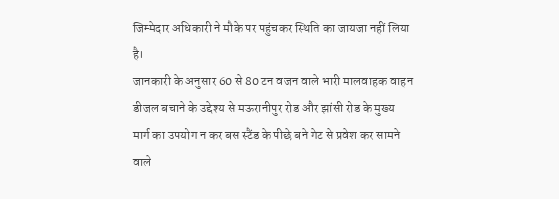जिम्मेदार अधिकारी ने मौके पर पहुंचकर स्थिति का जायजा नहीं लिया है।
जानकारी के अनुसार 60 से 80 टन वजन वाले भारी मालवाहक वाहन डीजल बचाने के उद्देश्य से मऊरानीपुर रोड और झांसी रोड के मुख्य मार्ग का उपयोग न कर बस स्टैंड के पीछे बने गेट से प्रवेश कर सामने वाले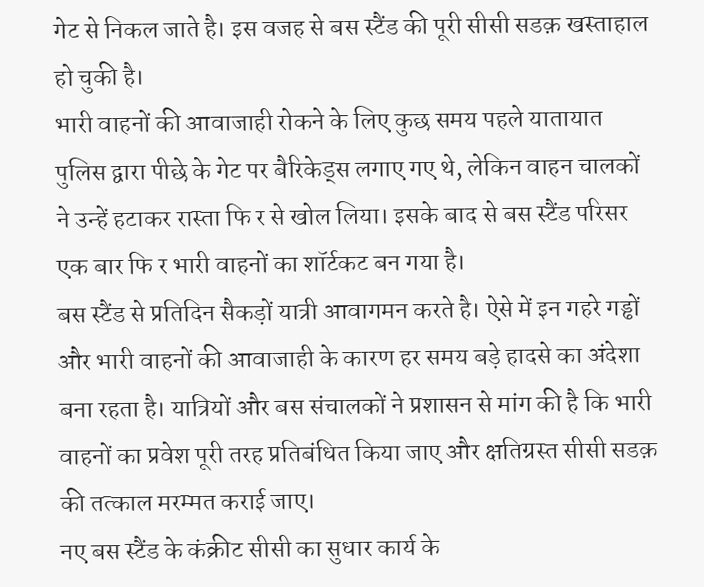गेट से निकल जाते है। इस वजह से बस स्टैंड की पूरी सीसी सडक़ खस्ताहाल हो चुकी है।
भारी वाहनों की आवाजाही रोकने के लिए कुछ समय पहले यातायात पुलिस द्वारा पीछे के गेट पर बैरिकेड्स लगाए गए थे, लेकिन वाहन चालकों ने उन्हें हटाकर रास्ता फि र से खोल लिया। इसके बाद से बस स्टैंड परिसर एक बार फि र भारी वाहनों का शॉर्टकट बन गया है।
बस स्टैंड से प्रतिदिन सैकड़ों यात्री आवागमन करते है। ऐसे में इन गहरे गड्ढों और भारी वाहनों की आवाजाही के कारण हर समय बड़े हादसे का अंदेशा बना रहता है। यात्रियों और बस संचालकों ने प्रशासन से मांग की है कि भारी वाहनों का प्रवेश पूरी तरह प्रतिबंधित किया जाए और क्षतिग्रस्त सीसी सडक़ की तत्काल मरम्मत कराई जाए।
नए बस स्टैंड के कंक्रीट सीसी का सुधार कार्य के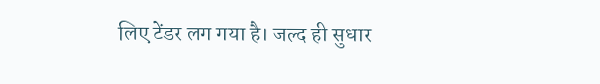लिए टेंडर लग गया है। जल्द ही सुधार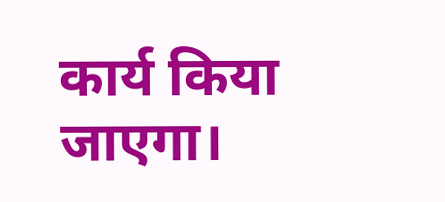कार्य किया जाएगा।